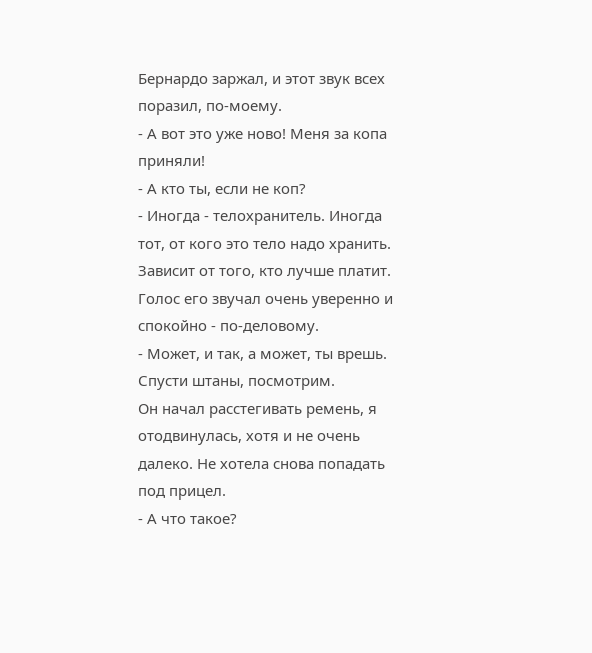Бернардо заржал, и этот звук всех поразил, по-моему.
- А вот это уже ново! Меня за копа приняли!
- А кто ты, если не коп?
- Иногда - телохранитель. Иногда тот, от кого это тело надо хранить. Зависит от того, кто лучше платит.
Голос его звучал очень уверенно и спокойно - по-деловому.
- Может, и так, а может, ты врешь. Спусти штаны, посмотрим.
Он начал расстегивать ремень, я отодвинулась, хотя и не очень далеко. Не хотела снова попадать под прицел.
- А что такое?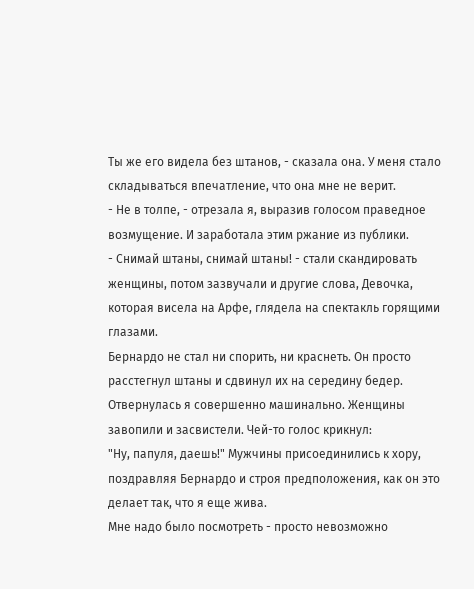Ты же его видела без штанов, - сказала она. У меня стало складываться впечатление, что она мне не верит.
- Не в толпе, - отрезала я, выразив голосом праведное возмущение. И заработала этим ржание из публики.
- Снимай штаны, снимай штаны! - стали скандировать женщины, потом зазвучали и другие слова, Девочка, которая висела на Арфе, глядела на спектакль горящими глазами.
Бернардо не стал ни спорить, ни краснеть. Он просто расстегнул штаны и сдвинул их на середину бедер. Отвернулась я совершенно машинально. Женщины завопили и засвистели. Чей-то голос крикнул:
"Ну, папуля, даешь!" Мужчины присоединились к хору, поздравляя Бернардо и строя предположения, как он это делает так, что я еще жива.
Мне надо было посмотреть - просто невозможно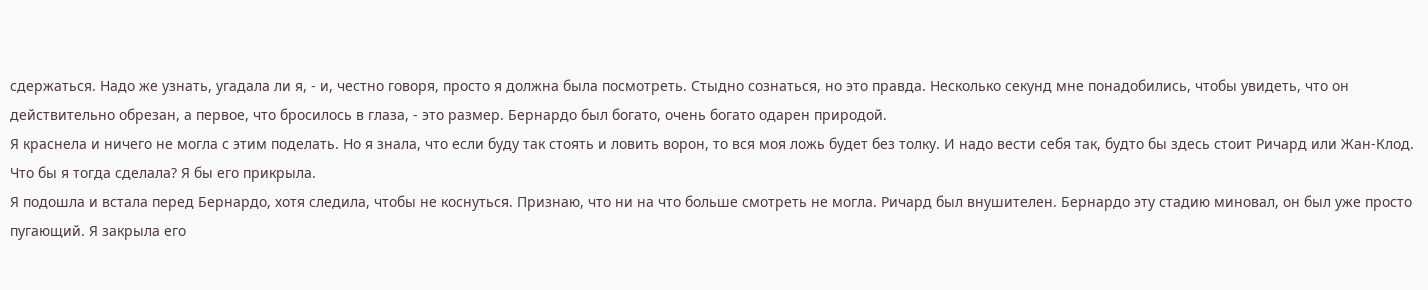сдержаться. Надо же узнать, угадала ли я, - и, честно говоря, просто я должна была посмотреть. Стыдно сознаться, но это правда. Несколько секунд мне понадобились, чтобы увидеть, что он действительно обрезан, а первое, что бросилось в глаза, - это размер. Бернардо был богато, очень богато одарен природой.
Я краснела и ничего не могла с этим поделать. Но я знала, что если буду так стоять и ловить ворон, то вся моя ложь будет без толку. И надо вести себя так, будто бы здесь стоит Ричард или Жан-Клод. Что бы я тогда сделала? Я бы его прикрыла.
Я подошла и встала перед Бернардо, хотя следила, чтобы не коснуться. Признаю, что ни на что больше смотреть не могла. Ричард был внушителен. Бернардо эту стадию миновал, он был уже просто пугающий. Я закрыла его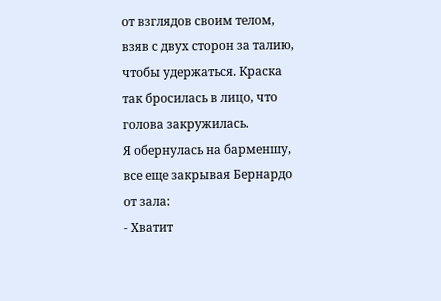от взглядов своим телом, взяв с двух сторон за талию, чтобы удержаться. Краска так бросилась в лицо, что голова закружилась.
Я обернулась на барменшу, все еще закрывая Бернардо от зала:
- Хватит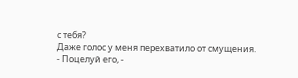с тебя?
Даже голос у меня перехватило от смущения.
- Поцелуй его, -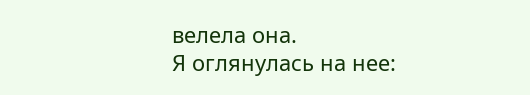велела она.
Я оглянулась на нее: